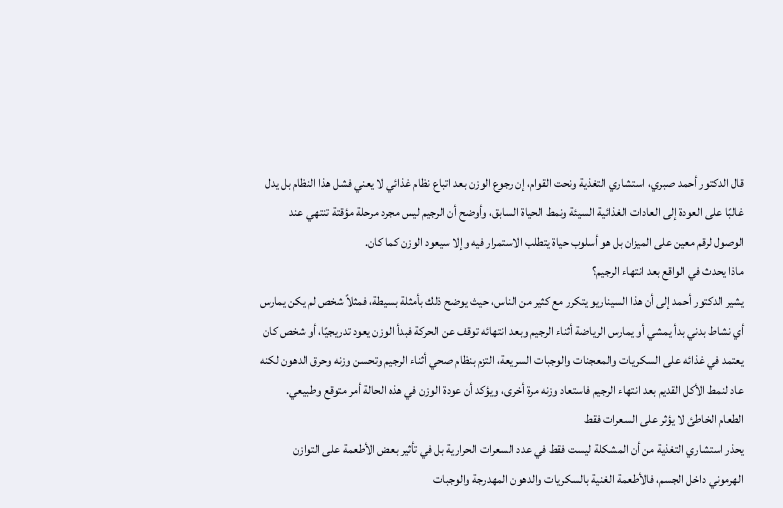قال الدكتور أحمد صبري، استشاري التغذية ونحت القوام، إن رجوع الوزن بعد اتباع نظام غذائي لا يعني فشل هذا النظام بل يدل غالبًا على العودة إلى العادات الغذائية السيئة ونمط الحياة السابق، وأوضح أن الرجيم ليس مجرد مرحلة مؤقتة تنتهي عند الوصول لرقم معين على الميزان بل هو أسلوب حياة يتطلب الاستمرار فيه وإلا سيعود الوزن كما كان.
ماذا يحدث في الواقع بعد انتهاء الرجيم؟
يشير الدكتور أحمد إلى أن هذا السيناريو يتكرر مع كثير من الناس، حيث يوضح ذلك بأمثلة بسيطة، فمثلاً شخص لم يكن يمارس أي نشاط بدني بدأ يمشي أو يمارس الرياضة أثناء الرجيم وبعد انتهائه توقف عن الحركة فبدأ الوزن يعود تدريجيًا، أو شخص كان يعتمد في غذائه على السكريات والمعجنات والوجبات السريعة، التزم بنظام صحي أثناء الرجيم وتحسن وزنه وحرق الدهون لكنه عاد لنمط الأكل القديم بعد انتهاء الرجيم فاستعاد وزنه مرة أخرى، ويؤكد أن عودة الوزن في هذه الحالة أمر متوقع وطبيعي.
الطعام الخاطئ لا يؤثر على السعرات فقط
يحذر استشاري التغذية من أن المشكلة ليست فقط في عدد السعرات الحرارية بل في تأثير بعض الأطعمة على التوازن الهرموني داخل الجسم، فالأطعمة الغنية بالسكريات والدهون المهدرجة والوجبات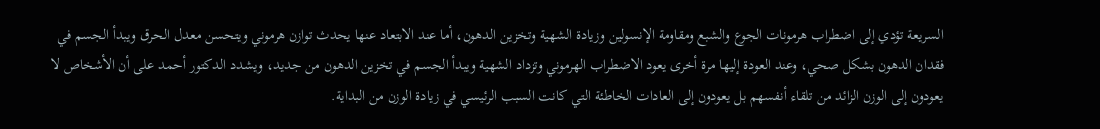السريعة تؤدي إلى اضطراب هرمونات الجوع والشبع ومقاومة الإنسولين وزيادة الشهية وتخزين الدهون، أما عند الابتعاد عنها يحدث توازن هرموني ويتحسن معدل الحرق ويبدأ الجسم في فقدان الدهون بشكل صحي، وعند العودة إليها مرة أخرى يعود الاضطراب الهرموني وتزداد الشهية ويبدأ الجسم في تخزين الدهون من جديد، ويشدد الدكتور أحمد على أن الأشخاص لا يعودون إلى الوزن الزائد من تلقاء أنفسهم بل يعودون إلى العادات الخاطئة التي كانت السبب الرئيسي في زيادة الوزن من البداية.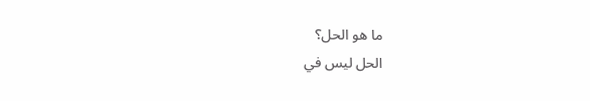ما هو الحل؟
الحل ليس في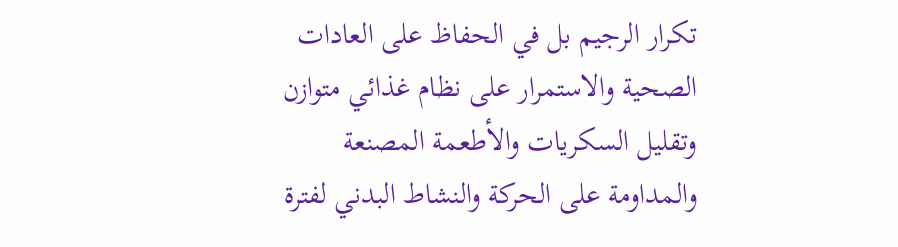تكرار الرجيم بل في الحفاظ على العادات الصحية والاستمرار على نظام غذائي متوازن وتقليل السكريات والأطعمة المصنعة والمداومة على الحركة والنشاط البدني لفترة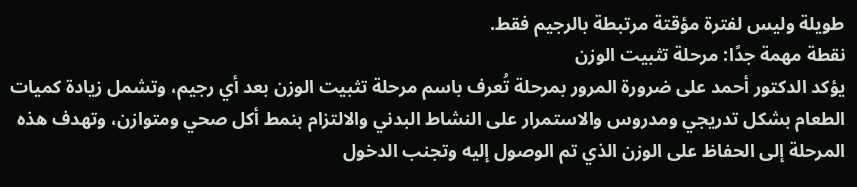طويلة وليس لفترة مؤقتة مرتبطة بالرجيم فقط.
نقطة مهمة جدًا: مرحلة تثبيت الوزن
يؤكد الدكتور أحمد على ضرورة المرور بمرحلة تُعرف باسم مرحلة تثبيت الوزن بعد أي رجيم، وتشمل زيادة كميات الطعام بشكل تدريجي ومدروس والاستمرار على النشاط البدني والالتزام بنمط أكل صحي ومتوازن، وتهدف هذه المرحلة إلى الحفاظ على الوزن الذي تم الوصول إليه وتجنب الدخول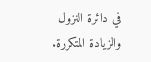في دائرة النزول والزيادة المتكررة.